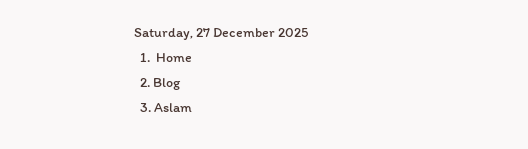Saturday, 27 December 2025
  1.  Home
  2. Blog
  3. Aslam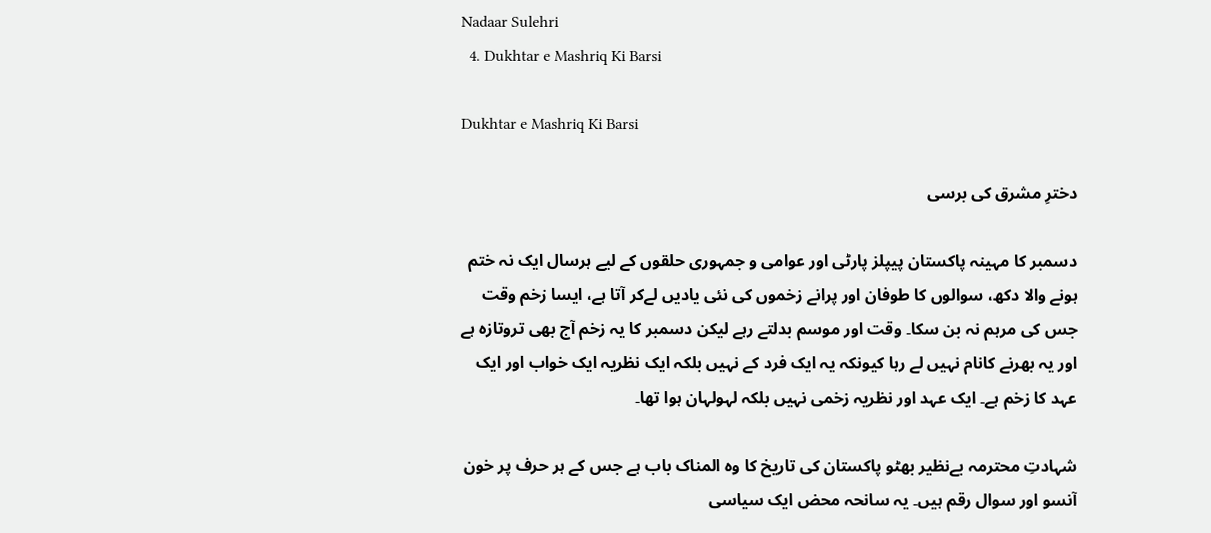Nadaar Sulehri
  4. Dukhtar e Mashriq Ki Barsi

Dukhtar e Mashriq Ki Barsi

دخترِ مشرق کی برسی

دسمبر کا مہینہ پاکستان پیپلز پارٹی اور عوامی و جمہوری حلقوں کے لیے ہرسال ایک نہ ختم ہونے والا دکھ، سوالوں کا طوفان اور پرانے زخموں کی نئی یادیں لےکر آتا ہے، ایسا زخم وقت جس کی مرہم نہ بن سکا۔ وقت اور موسم بدلتے رہے لیکن دسمبر کا یہ زخم آج بھی تروتازہ ہے اور یہ بھرنے کانام نہیں لے رہا کیونکہ یہ ایک فرد کے نہیں بلکہ ایک نظریہ ایک خواب اور ایک عہد کا زخم ہے۔ ایک عہد اور نظریہ زخمی نہیں بلکہ لہولہان ہوا تھا۔

شہادتِ محترمہ بےنظیر بھٹو پاکستان کی تاریخ کا وہ المناک باب ہے جس کے ہر حرف پر خون آنسو اور سوال رقم ہیں۔ یہ سانحہ محض ایک سیاسی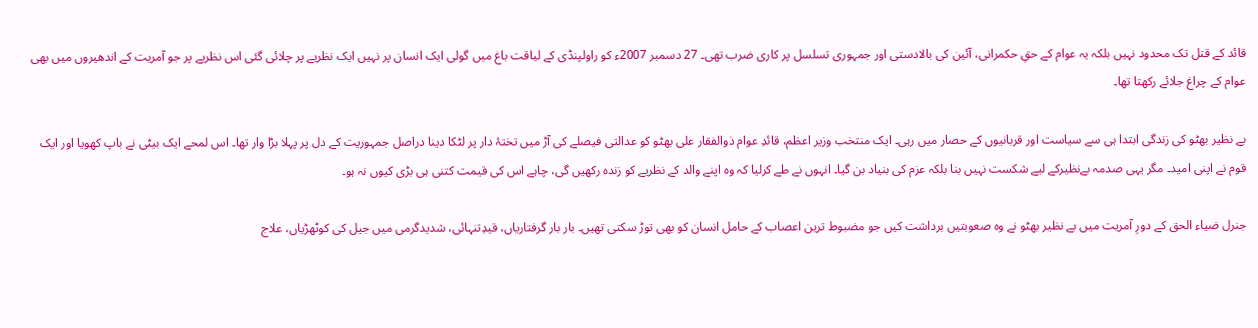قائد کے قتل تک محدود نہیں بلکہ یہ عوام کے حقِ حکمرانی، آئین کی بالادستی اور جمہوری تسلسل پر کاری ضرب تھی۔ 27 دسمبر 2007ء کو راولپنڈی کے لیاقت باغ میں گولی ایک انسان پر نہیں ایک نظریے پر چلائی گئی اس نظریے پر جو آمریت کے اندھیروں میں بھی عوام کے چراغ جلائے رکھتا تھا۔

بے نظیر بھٹو کی زندگی ابتدا ہی سے سیاست اور قربانیوں کے حصار میں رہی۔ ایک منتخب وزیر اعظم، قائدِ عوام ذوالفقار علی بھٹو کو عدالتی فیصلے کی آڑ میں تختۂ دار پر لٹکا دینا دراصل جمہوریت کے دل پر پہلا بڑا وار تھا۔ اس لمحے ایک بیٹی نے باپ کھویا اور ایک قوم نے اپنی امید۔ مگر یہی صدمہ بےنظیرکے لیے شکست نہیں بنا بلکہ عزم کی بنیاد بن گیا۔ انہوں نے طے کرلیا کہ وہ اپنے والد کے نظریے کو زندہ رکھیں گی، چاہے اس کی قیمت کتنی ہی بڑی کیوں نہ ہو۔

جنرل ضیاء الحق کے دورِ آمریت میں بے نظیر بھٹو نے وہ صعوبتیں برداشت کیں جو مضبوط ترین اعصاب کے حامل انسان کو بھی توڑ سکتی تھیں۔ بار بار گرفتاریاں، قیدِتنہائی، شدیدگرمی میں جیل کی کوٹھڑیاں، علاج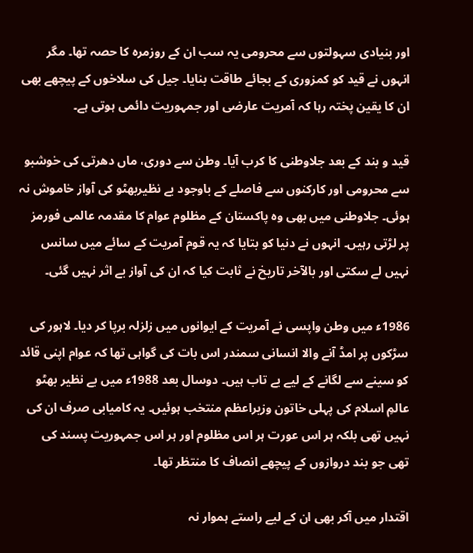اور بنیادی سہولتوں سے محرومی یہ سب ان کے روزمرہ کا حصہ تھا۔ مگر انہوں نے قید کو کمزوری کے بجائے طاقت بنایا۔ جیل کی سلاخوں کے پیچھے بھی ان کا یقین پختہ رہا کہ آمریت عارضی اور جمہوریت دائمی ہوتی ہے۔

قید و بند کے بعد جلاوطنی کا کرب آیا۔ وطن سے دوری، ماں دھرتی کی خوشبو سے محرومی اور کارکنوں سے فاصلے کے باوجود بے نظیربھٹو کی آواز خاموش نہ ہوئی۔ جلاوطنی میں بھی وہ پاکستان کے مظلوم عوام کا مقدمہ عالمی فورمز پر لڑتی رہیں۔ انہوں نے دنیا کو بتایا کہ یہ قوم آمریت کے سائے میں سانس نہیں لے سکتی اور بالآخر تاریخ نے ثابت کیا کہ ان کی آواز بے اثر نہیں گئی۔

1986ء میں وطن واپسی نے آمریت کے ایوانوں میں زلزلہ برپا کر دیا۔ لاہور کی سڑکوں پر امڈ آنے والا انسانی سمندر اس بات کی گواہی تھا کہ عوام اپنی قائد کو سینے سے لگانے کے لیے بے تاب ہیں۔ دوسال بعد 1988ء میں بے نظیر بھٹو عالمِ اسلام کی پہلی خاتون وزیراعظم منتخب ہوئیں۔ یہ کامیابی صرف ان کی نہیں تھی بلکہ ہر اس عورت ہر اس مظلوم اور ہر اس جمہوریت پسند کی تھی جو بند دروازوں کے پیچھے انصاف کا منتظر تھا۔

اقتدار میں آکر بھی ان کے لیے راستے ہموار نہ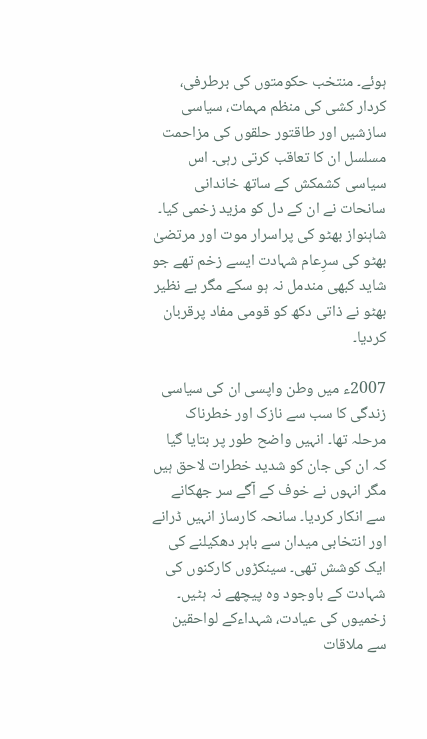ہوئے۔ منتخب حکومتوں کی برطرفی، کردار کشی کی منظم مہمات، سیاسی سازشیں اور طاقتور حلقوں کی مزاحمت مسلسل ان کا تعاقب کرتی رہی۔ اس سیاسی کشمکش کے ساتھ خاندانی سانحات نے ان کے دل کو مزید زخمی کیا۔ شاہنواز بھٹو کی پراسرار موت اور مرتضیٰ بھٹو کی سرِعام شہادت ایسے زخم تھے جو شاید کبھی مندمل نہ ہو سکے مگر بے نظیر بھٹو نے ذاتی دکھ کو قومی مفاد پرقربان کردیا۔

2007ء میں وطن واپسی ان کی سیاسی زندگی کا سب سے نازک اور خطرناک مرحلہ تھا۔ انہیں واضح طور پر بتایا گیا کہ ان کی جان کو شدید خطرات لاحق ہیں مگر انہوں نے خوف کے آگے سر جھکانے سے انکار کردیا۔ سانحہ کارساز انہیں ڈرانے اور انتخابی میدان سے باہر دھکیلنے کی ایک کوشش تھی۔ سینکڑوں کارکنوں کی شہادت کے باوجود وہ پیچھے نہ ہٹیں۔ زخمیوں کی عیادت، شہداءکے لواحقین سے ملاقات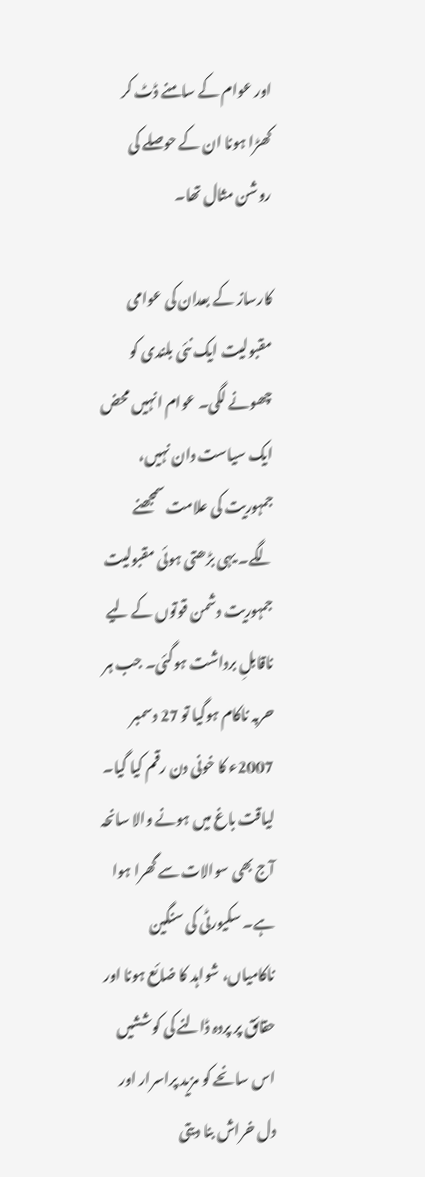اور عوام کے سامنے ڈٹ کر کھڑا ہونا ان کے حوصلے کی روشن مثال تھا۔

کارساز کے بعدان کی عوامی مقبولیت ایک نئی بلندی کو چھونے لگی۔ عوام انہیں محض ایک سیاست دان نہیں، جمہوریت کی علامت سمجھنے لگے۔ یہی بڑھتی ہوئی مقبولیت جمہوریت دشمن قوتوں کے لیے ناقابلِ برداشت ہوگئی۔ جب ہر حربہ ناکام ہوگیا تو 27 دسمبر 2007ء کا خونی دن رقم کیا گیا۔ لیاقت باغ میں ہونے والا سانحہ آج بھی سوالات سے گھرا ہوا ہے۔ سکیورٹی کی سنگین ناکامیاں، شواہد کا ضائع ہونا اور حقائق پر پردہ ڈالنے کی کوششیں اس سانحے کو مزید پراسرار اور دل خراش بنا دیتی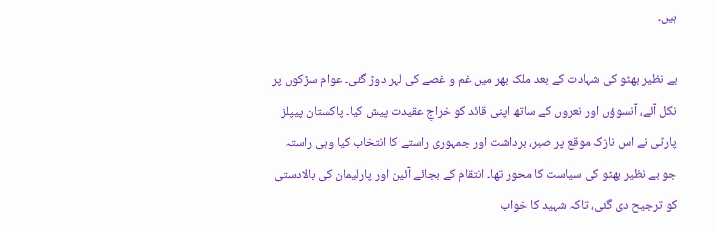ہیں۔

بے نظیر بھٹو کی شہادت کے بعد ملک بھر میں غم و غصے کی لہر دوڑ گئی۔ عوام سڑکوں پر نکل آئے، آنسوؤں اور نعروں کے ساتھ اپنی قائد کو خراجِ عقیدت پیش کیا۔ پاکستان پیپلز پارٹی نے اس نازک موقع پر صبر، برداشت اور جمہوری راستے کا انتخاب کیا وہی راستہ جو بے نظیر بھٹو کی سیاست کا محور تھا۔ انتقام کے بجائے آئین اور پارلیمان کی بالادستی کو ترجیح دی گئی، تاکہ شہید کا خواب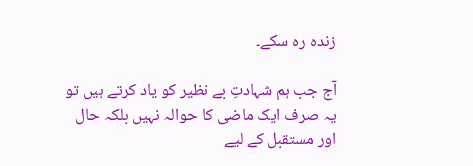زندہ رہ سکے۔

آج جب ہم شہادتِ بے نظیر کو یاد کرتے ہیں تو یہ صرف ایک ماضی کا حوالہ نہیں بلکہ حال اور مستقبل کے لیے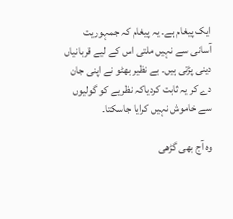ایک پیغام ہے۔ یہ پیغام کہ جمہوریت آسانی سے نہیں ملتی اس کے لیے قربانیاں دینی پڑتی ہیں۔ بے نظیر بھٹو نے اپنی جان دے کر یہ ثابت کردیاکہ نظریے کو گولیوں سے خاموش نہیں کرایا جاسکتا۔

وہ آج بھی گڑھی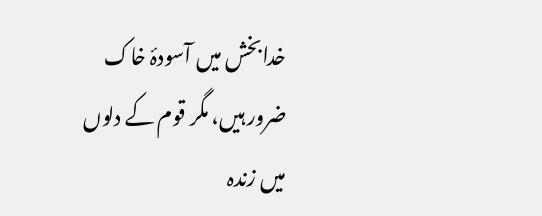خدابخش میں آسودۂ خاک ضرور ہیں، مگر قوم کے دلوں میں زندہ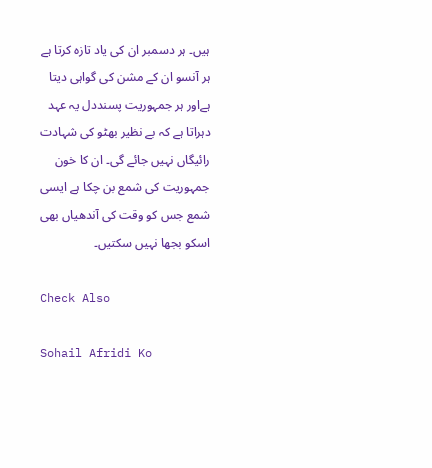ہیں۔ ہر دسمبر ان کی یاد تازہ کرتا ہے ہر آنسو ان کے مشن کی گواہی دیتا ہےاور ہر جمہوریت پسنددل یہ عہد دہراتا ہے کہ بے نظیر بھٹو کی شہادت رائیگاں نہیں جائے گی۔ ان کا خون جمہوریت کی شمع بن چکا ہے ایسی شمع جس کو وقت کی آندھیاں بھی اسکو بجھا نہیں سکتیں۔

Check Also

Sohail Afridi Ko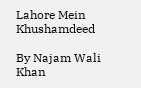Lahore Mein Khushamdeed

By Najam Wali Khan